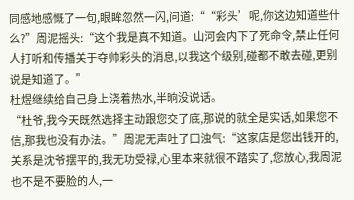同感地感慨了一句,眼眸忽然一闪,问道:““彩头’呢,你这边知道些什么?”周泥摇头:“这个我是真不知道。山河会内下了死命令,禁止任何人打听和传播关于夺帅彩头的消息,以我这个级别,碰都不敢去碰,更别说是知道了。”
杜煜继续给自己身上浇着热水,半晌没说话。
“杜爷,我今天既然选择主动跟您交了底,那说的就全是实话,如果您不信,那我也没有办法。”周泥无声吐了口浊气:“这家店是您出钱开的,关系是沈爷摆平的,我无功受禄,心里本来就很不踏实了,您放心,我周泥也不是不要脸的人,一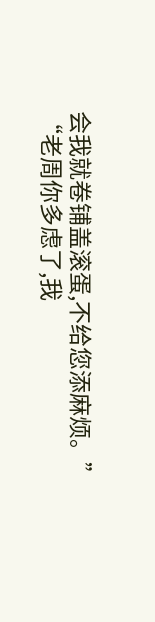会我就卷铺盖滚蛋,不给您添麻烦。”
“老周你多虑了,我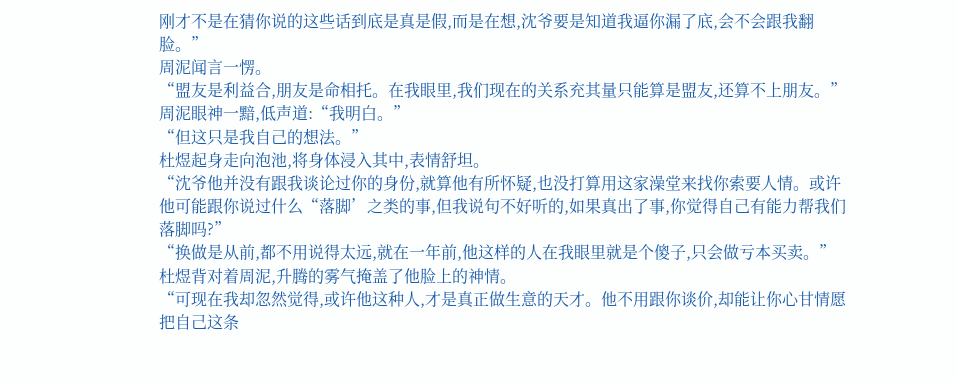刚才不是在猜你说的这些话到底是真是假,而是在想,沈爷要是知道我逼你漏了底,会不会跟我翻脸。”
周泥闻言一愣。
“盟友是利益合,朋友是命相托。在我眼里,我们现在的关系充其量只能算是盟友,还算不上朋友。”周泥眼神一黯,低声道:“我明白。”
“但这只是我自己的想法。”
杜煜起身走向泡池,将身体浸入其中,表情舒坦。
“沈爷他并没有跟我谈论过你的身份,就算他有所怀疑,也没打算用这家澡堂来找你索要人情。或许他可能跟你说过什么“落脚’之类的事,但我说句不好听的,如果真出了事,你觉得自己有能力帮我们落脚吗?”
“换做是从前,都不用说得太远,就在一年前,他这样的人在我眼里就是个傻子,只会做亏本买卖。”杜煜背对着周泥,升腾的雾气掩盖了他脸上的神情。
“可现在我却忽然觉得,或许他这种人,才是真正做生意的天才。他不用跟你谈价,却能让你心甘情愿把自己这条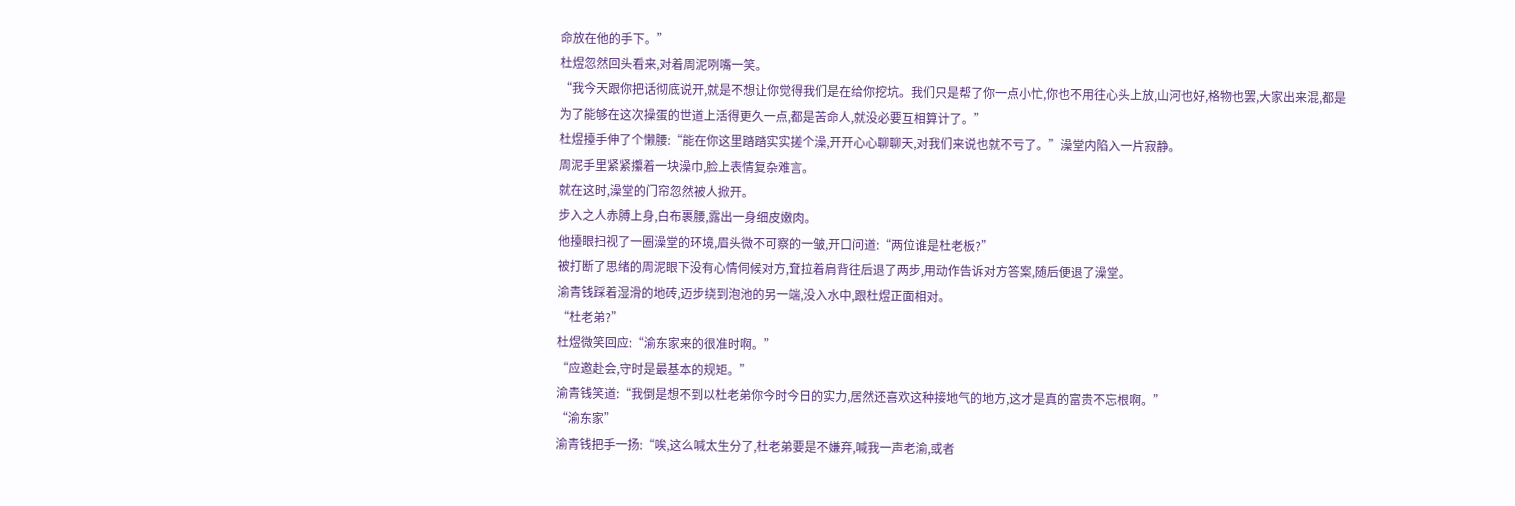命放在他的手下。”
杜煜忽然回头看来,对着周泥咧嘴一笑。
“我今天跟你把话彻底说开,就是不想让你觉得我们是在给你挖坑。我们只是帮了你一点小忙,你也不用往心头上放,山河也好,格物也罢,大家出来混,都是为了能够在这次操蛋的世道上活得更久一点,都是苦命人,就没必要互相算计了。”
杜煜擡手伸了个懒腰:“能在你这里踏踏实实搓个澡,开开心心聊聊天,对我们来说也就不亏了。”澡堂内陷入一片寂静。
周泥手里紧紧攥着一块澡巾,脸上表情复杂难言。
就在这时,澡堂的门帘忽然被人掀开。
步入之人赤膊上身,白布裹腰,露出一身细皮嫩肉。
他擡眼扫视了一圈澡堂的环境,眉头微不可察的一皱,开口问道:“两位谁是杜老板?”
被打断了思绪的周泥眼下没有心情伺候对方,耷拉着肩背往后退了两步,用动作告诉对方答案,随后便退了澡堂。
渝青钱踩着湿滑的地砖,迈步绕到泡池的另一端,没入水中,跟杜煜正面相对。
“杜老弟?”
杜煜微笑回应:“渝东家来的很准时啊。”
“应邀赴会,守时是最基本的规矩。”
渝青钱笑道:“我倒是想不到以杜老弟你今时今日的实力,居然还喜欢这种接地气的地方,这才是真的富贵不忘根啊。”
“渝东家”
渝青钱把手一扬:“唉,这么喊太生分了,杜老弟要是不嫌弃,喊我一声老渝,或者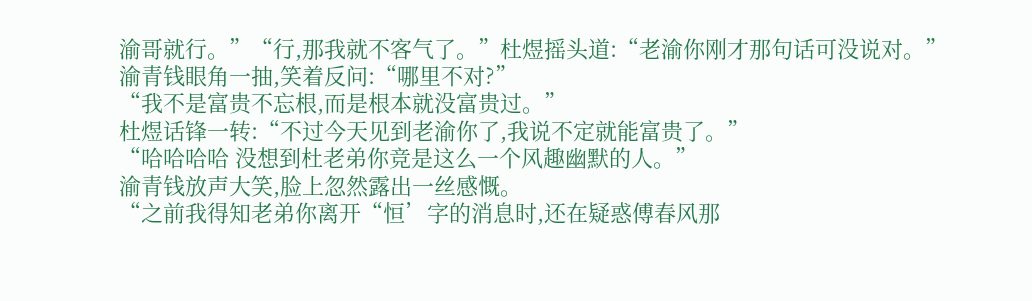渝哥就行。”“行,那我就不客气了。”杜煜摇头道:“老渝你刚才那句话可没说对。”
渝青钱眼角一抽,笑着反问:“哪里不对?”
“我不是富贵不忘根,而是根本就没富贵过。”
杜煜话锋一转:“不过今天见到老渝你了,我说不定就能富贵了。”
“哈哈哈哈 没想到杜老弟你竞是这么一个风趣幽默的人。”
渝青钱放声大笑,脸上忽然露出一丝感慨。
“之前我得知老弟你离开“恒’字的消息时,还在疑惑傅春风那